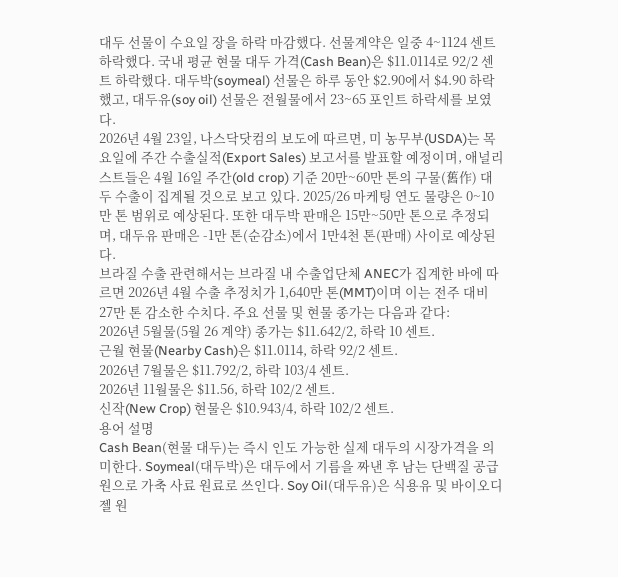대두 선물이 수요일 장을 하락 마감했다. 선물계약은 일중 4~1124 센트 하락했다. 국내 평균 현물 대두 가격(Cash Bean)은 $11.0114로 92/2 센트 하락했다. 대두박(soymeal) 선물은 하루 동안 $2.90에서 $4.90 하락했고, 대두유(soy oil) 선물은 전월물에서 23~65 포인트 하락세를 보였다.
2026년 4월 23일, 나스닥닷컴의 보도에 따르면, 미 농무부(USDA)는 목요일에 주간 수출실적(Export Sales) 보고서를 발표할 예정이며, 애널리스트들은 4월 16일 주간(old crop) 기준 20만~60만 톤의 구물(舊作) 대두 수출이 집계될 것으로 보고 있다. 2025/26 마케팅 연도 물량은 0~10만 톤 범위로 예상된다. 또한 대두박 판매은 15만~50만 톤으로 추정되며, 대두유 판매은 -1만 톤(순감소)에서 1만4천 톤(판매) 사이로 예상된다.
브라질 수출 관련해서는 브라질 내 수출업단체 ANEC가 집계한 바에 따르면 2026년 4월 수출 추정치가 1,640만 톤(MMT)이며 이는 전주 대비 27만 톤 감소한 수치다. 주요 선물 및 현물 종가는 다음과 같다:
2026년 5월물(5월 26 계약) 종가는 $11.642/2, 하락 10 센트.
근월 현물(Nearby Cash)은 $11.0114, 하락 92/2 센트.
2026년 7월물은 $11.792/2, 하락 103/4 센트.
2026년 11월물은 $11.56, 하락 102/2 센트.
신작(New Crop) 현물은 $10.943/4, 하락 102/2 센트.
용어 설명
Cash Bean(현물 대두)는 즉시 인도 가능한 실제 대두의 시장가격을 의미한다. Soymeal(대두박)은 대두에서 기름을 짜낸 후 남는 단백질 공급원으로 가축 사료 원료로 쓰인다. Soy Oil(대두유)은 식용유 및 바이오디젤 원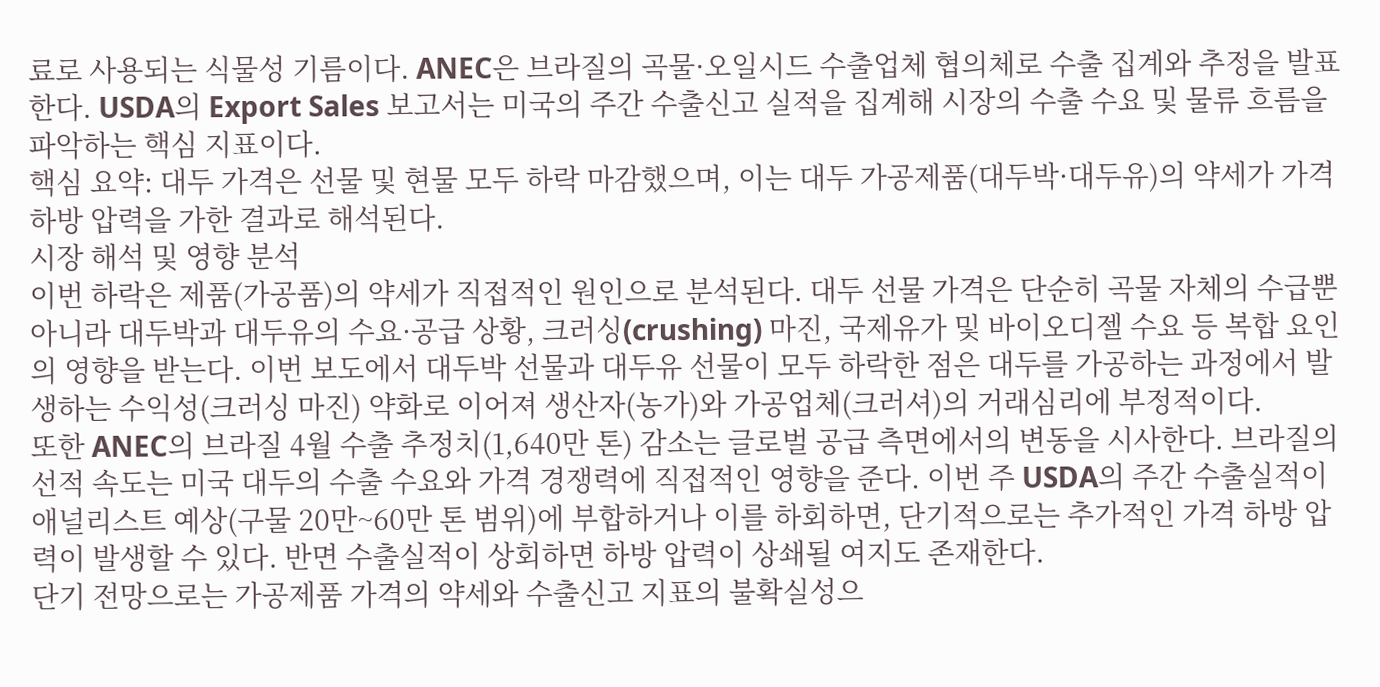료로 사용되는 식물성 기름이다. ANEC은 브라질의 곡물·오일시드 수출업체 협의체로 수출 집계와 추정을 발표한다. USDA의 Export Sales 보고서는 미국의 주간 수출신고 실적을 집계해 시장의 수출 수요 및 물류 흐름을 파악하는 핵심 지표이다.
핵심 요약: 대두 가격은 선물 및 현물 모두 하락 마감했으며, 이는 대두 가공제품(대두박·대두유)의 약세가 가격 하방 압력을 가한 결과로 해석된다.
시장 해석 및 영향 분석
이번 하락은 제품(가공품)의 약세가 직접적인 원인으로 분석된다. 대두 선물 가격은 단순히 곡물 자체의 수급뿐 아니라 대두박과 대두유의 수요·공급 상황, 크러싱(crushing) 마진, 국제유가 및 바이오디젤 수요 등 복합 요인의 영향을 받는다. 이번 보도에서 대두박 선물과 대두유 선물이 모두 하락한 점은 대두를 가공하는 과정에서 발생하는 수익성(크러싱 마진) 약화로 이어져 생산자(농가)와 가공업체(크러셔)의 거래심리에 부정적이다.
또한 ANEC의 브라질 4월 수출 추정치(1,640만 톤) 감소는 글로벌 공급 측면에서의 변동을 시사한다. 브라질의 선적 속도는 미국 대두의 수출 수요와 가격 경쟁력에 직접적인 영향을 준다. 이번 주 USDA의 주간 수출실적이 애널리스트 예상(구물 20만~60만 톤 범위)에 부합하거나 이를 하회하면, 단기적으로는 추가적인 가격 하방 압력이 발생할 수 있다. 반면 수출실적이 상회하면 하방 압력이 상쇄될 여지도 존재한다.
단기 전망으로는 가공제품 가격의 약세와 수출신고 지표의 불확실성으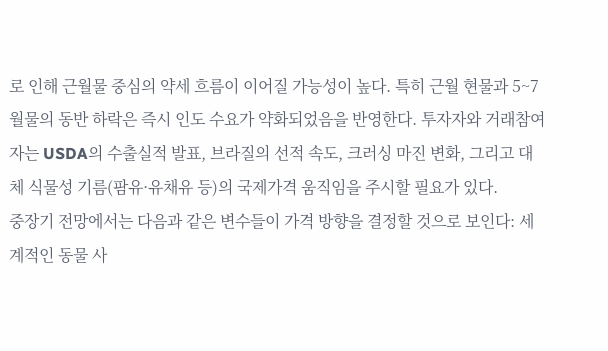로 인해 근월물 중심의 약세 흐름이 이어질 가능성이 높다. 특히 근월 현물과 5~7월물의 동반 하락은 즉시 인도 수요가 약화되었음을 반영한다. 투자자와 거래참여자는 USDA의 수출실적 발표, 브라질의 선적 속도, 크러싱 마진 변화, 그리고 대체 식물성 기름(팜유·유채유 등)의 국제가격 움직임을 주시할 필요가 있다.
중장기 전망에서는 다음과 같은 변수들이 가격 방향을 결정할 것으로 보인다: 세계적인 동물 사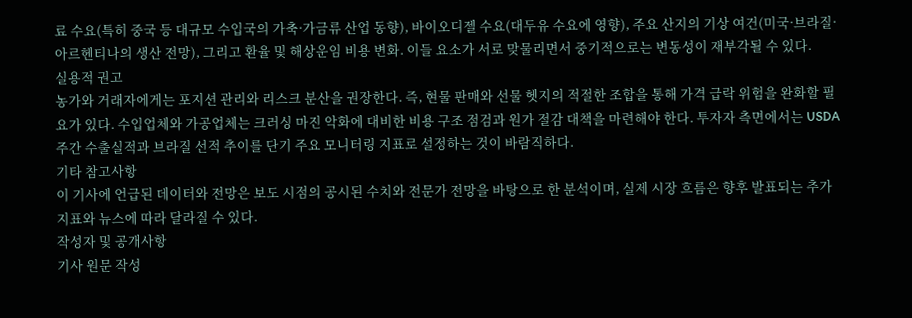료 수요(특히 중국 등 대규모 수입국의 가축·가금류 산업 동향), 바이오디젤 수요(대두유 수요에 영향), 주요 산지의 기상 여건(미국·브라질·아르헨티나의 생산 전망), 그리고 환율 및 해상운임 비용 변화. 이들 요소가 서로 맞물리면서 중기적으로는 변동성이 재부각될 수 있다.
실용적 권고
농가와 거래자에게는 포지션 관리와 리스크 분산을 권장한다. 즉, 현물 판매와 선물 헷지의 적절한 조합을 통해 가격 급락 위험을 완화할 필요가 있다. 수입업체와 가공업체는 크러싱 마진 악화에 대비한 비용 구조 점검과 원가 절감 대책을 마련해야 한다. 투자자 측면에서는 USDA 주간 수출실적과 브라질 선적 추이를 단기 주요 모니터링 지표로 설정하는 것이 바람직하다.
기타 참고사항
이 기사에 언급된 데이터와 전망은 보도 시점의 공시된 수치와 전문가 전망을 바탕으로 한 분석이며, 실제 시장 흐름은 향후 발표되는 추가 지표와 뉴스에 따라 달라질 수 있다.
작성자 및 공개사항
기사 원문 작성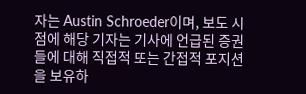자는 Austin Schroeder이며, 보도 시점에 해당 기자는 기사에 언급된 증권들에 대해 직접적 또는 간접적 포지션을 보유하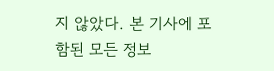지 않았다. 본 기사에 포함된 모든 정보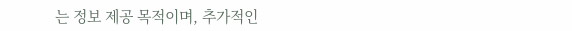는 정보 제공 목적이며, 추가적인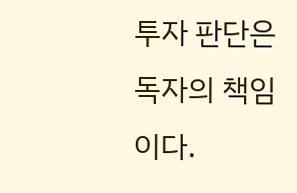투자 판단은 독자의 책임이다.